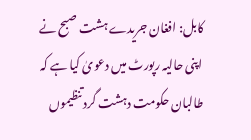کابل: افغان جریدے ہشت صبح نے اپنی حالیہ رپورٹ میں دعویٰ کیا ہے کہ طالبان حکومت دہشت گرد تنظیموں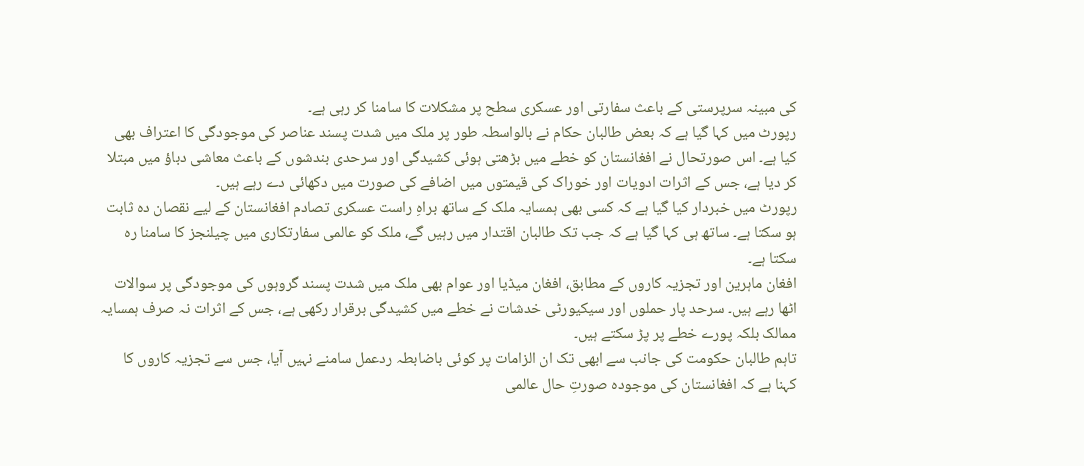کی مبینہ سرپرستی کے باعث سفارتی اور عسکری سطح پر مشکلات کا سامنا کر رہی ہے۔
رپورٹ میں کہا گیا ہے کہ بعض طالبان حکام نے بالواسطہ طور پر ملک میں شدت پسند عناصر کی موجودگی کا اعتراف بھی کیا ہے۔ اس صورتحال نے افغانستان کو خطے میں بڑھتی ہوئی کشیدگی اور سرحدی بندشوں کے باعث معاشی دباؤ میں مبتلا کر دیا ہے، جس کے اثرات ادویات اور خوراک کی قیمتوں میں اضافے کی صورت میں دکھائی دے رہے ہیں۔
رپورٹ میں خبردار کیا گیا ہے کہ کسی بھی ہمسایہ ملک کے ساتھ براہِ راست عسکری تصادم افغانستان کے لیے نقصان دہ ثابت ہو سکتا ہے۔ ساتھ ہی کہا گیا ہے کہ جب تک طالبان اقتدار میں رہیں گے، ملک کو عالمی سفارتکاری میں چیلنجز کا سامنا رہ سکتا ہے۔
افغان ماہرین اور تجزیہ کاروں کے مطابق، افغان میڈیا اور عوام بھی ملک میں شدت پسند گروہوں کی موجودگی پر سوالات اٹھا رہے ہیں۔ سرحد پار حملوں اور سیکیورٹی خدشات نے خطے میں کشیدگی برقرار رکھی ہے، جس کے اثرات نہ صرف ہمسایہ ممالک بلکہ پورے خطے پر پڑ سکتے ہیں۔
تاہم طالبان حکومت کی جانب سے ابھی تک ان الزامات پر کوئی باضابطہ ردعمل سامنے نہیں آیا، جس سے تجزیہ کاروں کا کہنا ہے کہ افغانستان کی موجودہ صورتِ حال عالمی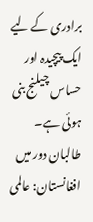برادری کے لیے ایک پیچیدہ اور حساس چیلنج بنی ہوئی ہے۔
طالبان دور میں افغانستان: عالمی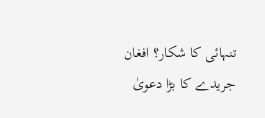تنہائی کا شکار؟ افغان جریدے کا بڑا دعویٰ